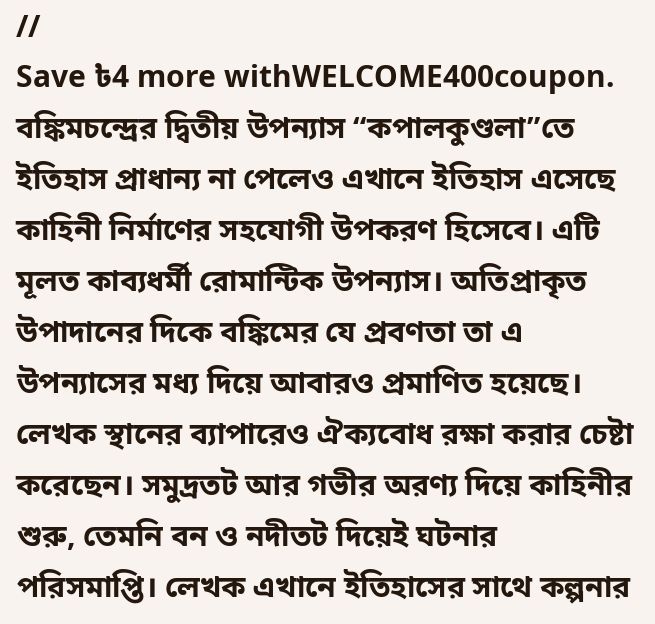//
Save ৳4 more withWELCOME400coupon.
বঙ্কিমচন্দ্রের দ্বিতীয় উপন্যাস “কপালকুণ্ডলা”তে ইতিহাস প্রাধান্য না পেলেও এখানে ইতিহাস এসেছে কাহিনী নির্মাণের সহযোগী উপকরণ হিসেবে। এটি মূলত কাব্যধর্মী রোমান্টিক উপন্যাস। অতিপ্রাকৃত উপাদানের দিকে বঙ্কিমের যে প্রবণতা তা এ উপন্যাসের মধ্য দিয়ে আবারও প্রমাণিত হয়েছে। লেখক স্থানের ব্যাপারেও ঐক্যবোধ রক্ষা করার চেষ্টা করেছেন। সমুদ্রতট আর গভীর অরণ্য দিয়ে কাহিনীর শুরু, তেমনি বন ও নদীতট দিয়েই ঘটনার পরিসমাপ্তি। লেখক এখানে ইতিহাসের সাথে কল্পনার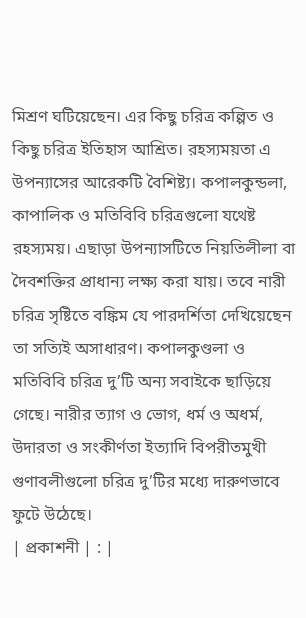মিশ্রণ ঘটিয়েছেন। এর কিছু চরিত্র কল্পিত ও কিছু চরিত্র ইতিহাস আশ্রিত। রহস্যময়তা এ উপন্যাসের আরেকটি বৈশিষ্ট্য। কপালকুন্ডলা, কাপালিক ও মতিবিবি চরিত্রগুলো যথেষ্ট রহস্যময়। এছাড়া উপন্যাসটিতে নিয়তিলীলা বা দৈবশক্তির প্রাধান্য লক্ষ্য করা যায়। তবে নারী চরিত্র সৃষ্টিতে বঙ্কিম যে পারদর্শিতা দেখিয়েছেন তা সত্যিই অসাধারণ। কপালকুণ্ডলা ও মতিবিবি চরিত্র দু’টি অন্য সবাইকে ছাড়িয়ে গেছে। নারীর ত্যাগ ও ভোগ, ধর্ম ও অধর্ম, উদারতা ও সংকীর্ণতা ইত্যাদি বিপরীতমুখী গুণাবলীগুলো চরিত্র দু’টির মধ্যে দারুণভাবে ফুটে উঠেছে।
| প্রকাশনী | : |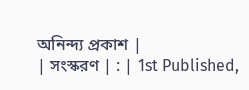অনিন্দ্য প্রকাশ |
| সংস্করণ | : | 1st Published,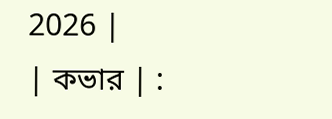2026 |
| কভার | :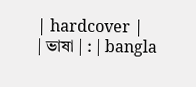| hardcover |
| ভাষা | : | bangla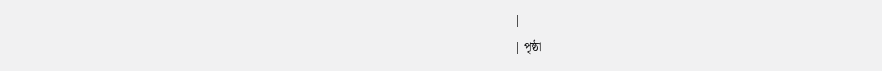|
| পৃষ্ঠা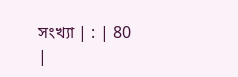সংখ্যা | : | 80 |